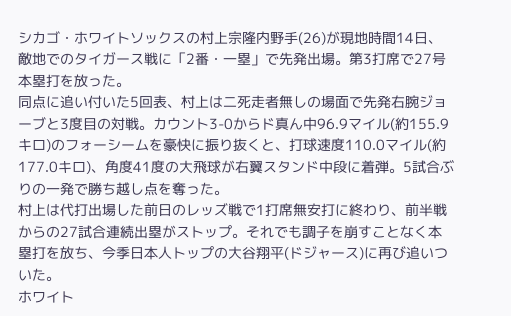シカゴ・ホワイトソックスの村上宗隆内野手(26)が現地時間14日、敵地でのタイガース戦に「2番・一塁」で先発出場。第3打席で27号本塁打を放った。
同点に追い付いた5回表、村上は二死走者無しの場面で先発右腕ジョーブと3度目の対戦。カウント3-0からド真ん中96.9マイル(約155.9キロ)のフォーシームを豪快に振り抜くと、打球速度110.0マイル(約177.0キロ)、角度41度の大飛球が右翼スタンド中段に着弾。5試合ぶりの一発で勝ち越し点を奪った。
村上は代打出場した前日のレッズ戦で1打席無安打に終わり、前半戦からの27試合連続出塁がストップ。それでも調子を崩すことなく本塁打を放ち、今季日本人トップの大谷翔平(ドジャース)に再び追いついた。
ホワイト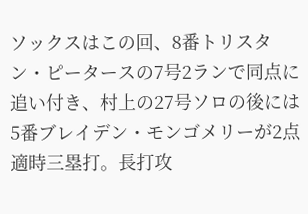ソックスはこの回、8番トリスタン・ピータースの7号2ランで同点に追い付き、村上の27号ソロの後には5番ブレイデン・モンゴメリーが2点適時三塁打。長打攻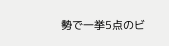勢で一挙5点のビ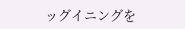ッグイニングを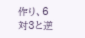作り、6対3と逆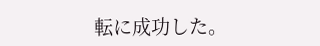転に成功した。